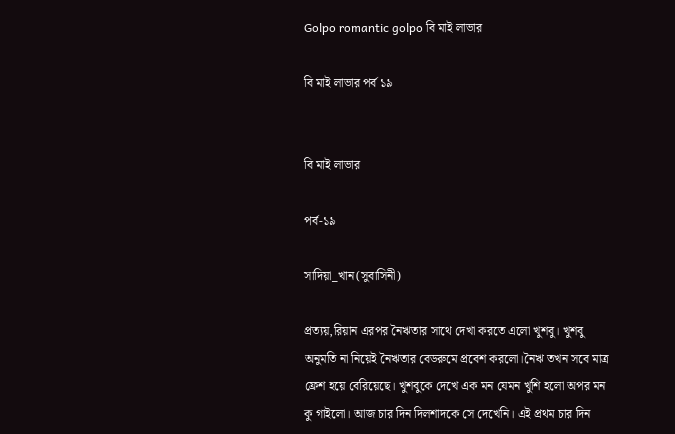Golpo romantic golpo বি মাই লাভার

বি মাই লাভার পর্ব ১৯


বি মাই লাভার

পর্ব-১৯

সাদিয়া_খান(সুবাসিনী)

প্রত্যয়,রিয়ান এরপর নৈঋতার সাথে দেখা করতে এলো খুশবু। খুশবু অনুমতি না নিয়েই নৈঋতার বেডরুমে প্রবেশ করলো।নৈঋ তখন সবে মাত্র ফ্রেশ হয়ে বেরিয়েছে। খুশবুকে দেখে এক মন যেমন খুশি হলো অপর মন কু গাইলো। আজ চার দিন দিলশাদকে সে দেখেনি। এই প্রথম চার দিন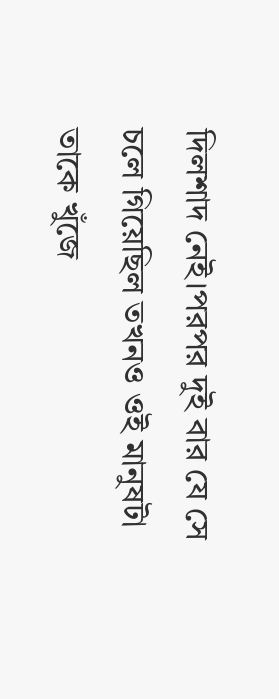দিলশাদ নেই।পরপর দুই বার যে সে চলে গিয়েছিল তখনও ওই মানুষটা তাকে খুঁজে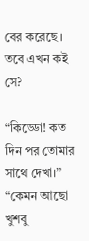বের করেছে। তবে এখন কই সে?

“কিড্ডো! কত দিন পর তোমার সাথে দেখা।”
“কেমন আছো খুশবু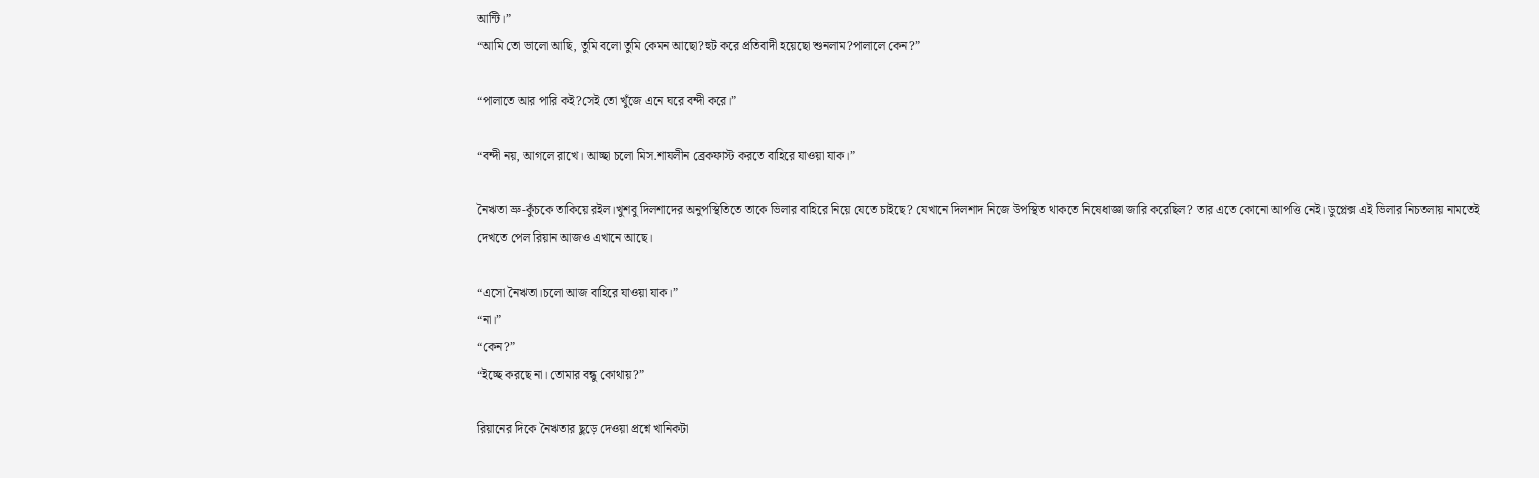আন্টি।”
“আমি তো ভালো আছি, তুমি বলো তুমি কেমন আছো?হুট করে প্রতিবাদী হয়েছো শুনলাম?পালালে কেন?”

“পালাতে আর পারি কই?সেই তো খুঁজে এনে ঘরে বন্দী করে।”

“বন্দী নয়, আগলে রাখে। আচ্ছা চলো মিস.শাযলীন ব্রেকফাস্ট করতে বাহিরে যাওয়া যাক।”

নৈঋতা ভ্রু-কুঁচকে তাকিয়ে রইল।খুশবু দিলশাদের অনুপস্থিতিতে তাকে ভিলার বাহিরে নিয়ে যেতে চাইছে? যেখানে দিলশাদ নিজে উপস্থিত থাকতে নিষেধাজ্ঞা জারি করেছিল? তার এতে কোনো আপত্তি নেই। ডুপ্লেক্স এই ভিলার নিচতলায় নামতেই দেখতে পেল রিয়ান আজও এখানে আছে।

“এসো নৈঋতা।চলো আজ বাহিরে যাওয়া যাক।”
“না।”
“কেন?”
“ইচ্ছে করছে না। তোমার বন্ধু কোথায়?”

রিয়ানের দিকে নৈঋতার ছুড়ে দেওয়া প্রশ্নে খানিকটা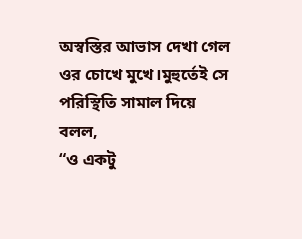অস্বস্তির আভাস দেখা গেল ওর চোখে মুখে।মুহুর্তেই সে পরিস্থিতি সামাল দিয়ে বলল,
“ও একটু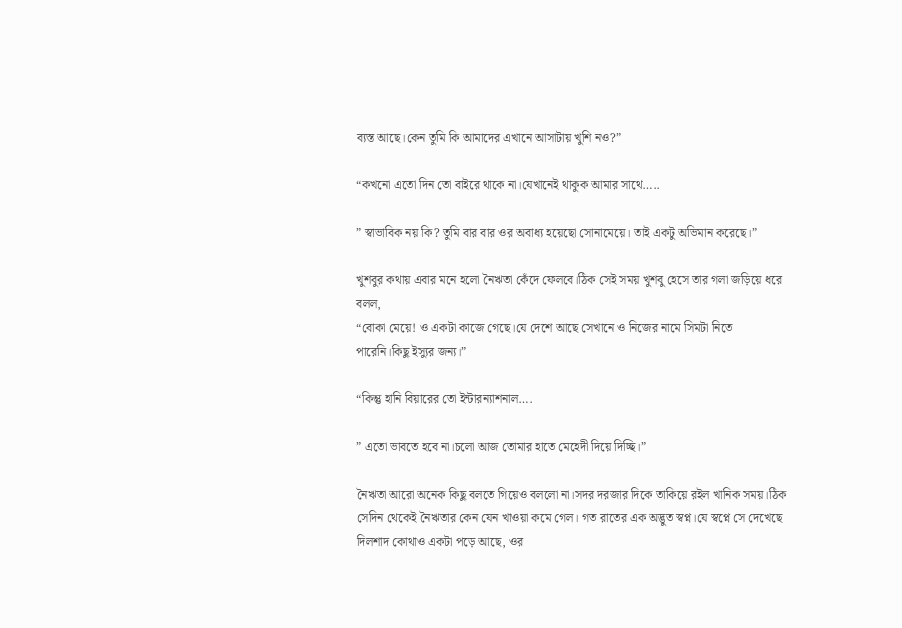ব্যস্ত আছে।কেন তুমি কি আমাদের এখানে আসাটায় খুশি নও?”

“কখনো এতো দিন তো বাইরে থাকে না।যেখানেই থাকুক আমার সাথে…..

” স্বাভাবিক নয় কি? তুমি বার বার ওর অবাধ্য হয়েছো সোনামেয়ে। তাই একটু অভিমান করেছে।”

খুশবুর কথায় এবার মনে হলো নৈঋতা কেঁদে ফেলবে।ঠিক সেই সময় খুশবু হেসে তার গলা জড়িয়ে ধরে বলল,
“বোকা মেয়ে! ও একটা কাজে গেছে।যে দেশে আছে সেখানে ও নিজের নামে সিমটা নিতে পারেনি।কিছু ইস্যুর জন্য।”

“কিন্তু হানি বিয়ারের তো ইন্টারন্যাশনাল….

” এতো ভাবতে হবে না।চলো আজ তোমার হাতে মেহেদী দিয়ে দিচ্ছি।”

নৈঋতা আরো অনেক কিছু বলতে গিয়েও বললো না।সদর দরজার দিকে তাকিয়ে রইল খানিক সময়।ঠিক সেদিন থেকেই নৈঋতার কেন যেন খাওয়া কমে গেল। গত রাতের এক অদ্ভুত স্বপ্ন।যে স্বপ্নে সে দেখেছে দিলশাদ কোথাও একটা পড়ে আছে, ওর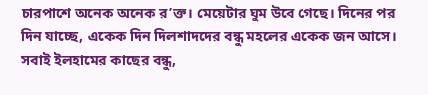চারপাশে অনেক অনেক র’ক্ত। মেয়েটার ঘুম উবে গেছে। দিনের পর দিন যাচ্ছে, একেক দিন দিলশাদদের বন্ধু মহলের একেক জন আসে। সবাই ইলহামের কাছের বন্ধু,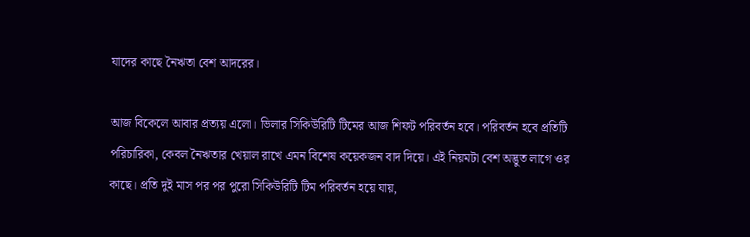যাদের কাছে নৈঋতা বেশ আদরের।

আজ বিকেলে আবার প্রত্যয় এলো। ভিলার সিকিউরিটি টিমের আজ শিফট পরিবর্তন হবে। পরিবর্তন হবে প্রতিটি পরিচারিকা, কেবল নৈঋতার খেয়াল রাখে এমন বিশেষ কয়েকজন বাদ দিয়ে। এই নিয়মটা বেশ অদ্ভুত লাগে ওর কাছে। প্রতি দুই মাস পর পর পুরো সিকিউরিটি টিম পরিবর্তন হয়ে যায়,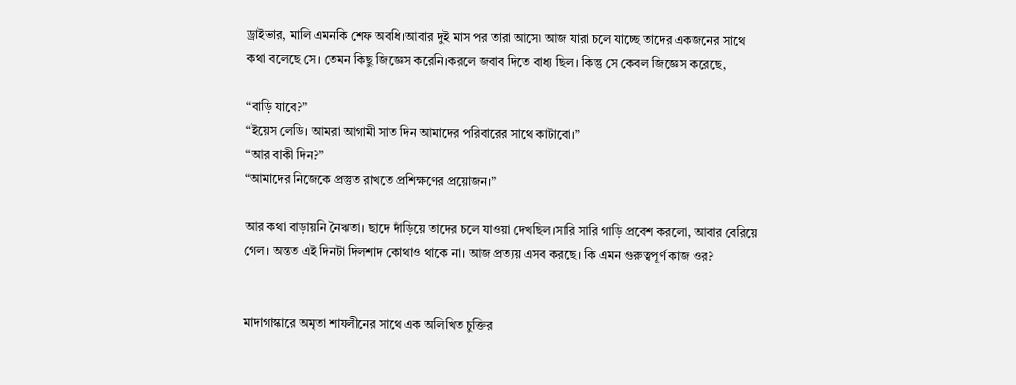ড্রাইভার, মালি এমনকি শেফ অবধি।আবার দুই মাস পর তারা আসে৷ আজ যারা চলে যাচ্ছে তাদের একজনের সাথে কথা বলেছে সে। তেমন কিছু জিজ্ঞেস করেনি।করলে জবাব দিতে বাধ্য ছিল। কিন্তু সে কেবল জিজ্ঞেস করেছে,

“বাড়ি যাবে?”
“ইয়েস লেডি। আমরা আগামী সাত দিন আমাদের পরিবারের সাথে কাটাবো।”
“আর বাকী দিন?”
“আমাদের নিজেকে প্রস্তুত রাখতে প্রশিক্ষণের প্রয়োজন।”

আর কথা বাড়ায়নি নৈঋতা। ছাদে দাঁড়িয়ে তাদের চলে যাওয়া দেখছিল।সারি সারি গাড়ি প্রবেশ করলো, আবার বেরিয়ে গেল। অন্তত এই দিনটা দিলশাদ কোথাও থাকে না। আজ প্রত্যয় এসব করছে। কি এমন গুরুত্বপূর্ণ কাজ ওর?


মাদাগাস্কারে অমৃতা শাযলীনের সাথে এক অলিখিত চুক্তির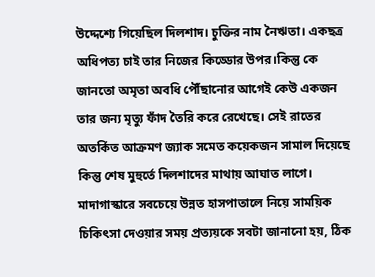উদ্দেশ্যে গিয়েছিল দিলশাদ। চুক্তির নাম নৈঋতা। একছত্র অধিপত্য চাই তার নিজের কিড্ডোর উপর।কিন্তু কে জানতো অমৃতা অবধি পৌঁছানোর আগেই কেউ একজন তার জন্য মৃত্যু ফাঁদ তৈরি করে রেখেছে। সেই রাতের অতর্কিত আক্রমণ জ্যাক সমেত কয়েকজন সামাল দিয়েছে কিন্তু শেষ মুহুর্তে দিলশাদের মাথায় আঘাত লাগে। মাদাগাস্কারে সবচেয়ে উন্নত হাসপাতালে নিয়ে সাময়িক চিকিৎসা দেওয়ার সময় প্রত্যয়কে সবটা জানানো হয়, ঠিক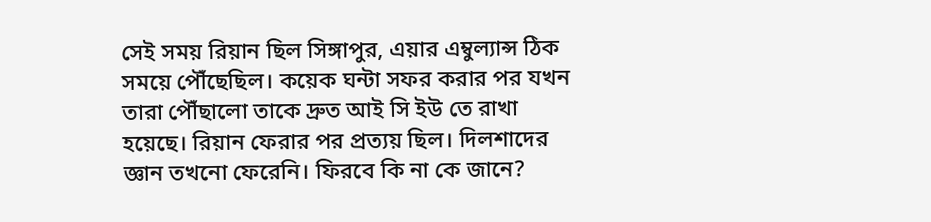সেই সময় রিয়ান ছিল সিঙ্গাপুর, এয়ার এম্বুল্যান্স ঠিক সময়ে পৌঁছেছিল। কয়েক ঘন্টা সফর করার পর যখন তারা পৌঁছালো তাকে দ্রুত আই সি ইউ তে রাখা হয়েছে। রিয়ান ফেরার পর প্রত্যয় ছিল। দিলশাদের জ্ঞান তখনো ফেরেনি। ফিরবে কি না কে জানে?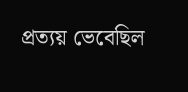প্রত্যয় ভেবেছিল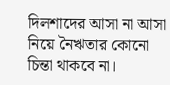দিলশাদের আসা না আসা নিয়ে নৈঋতার কোনো চিন্তা থাকবে না।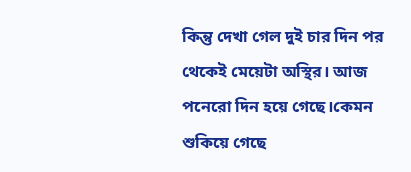কিন্তু দেখা গেল দুই চার দিন পর থেকেই মেয়েটা অস্থির। আজ পনেরো দিন হয়ে গেছে।কেমন শুকিয়ে গেছে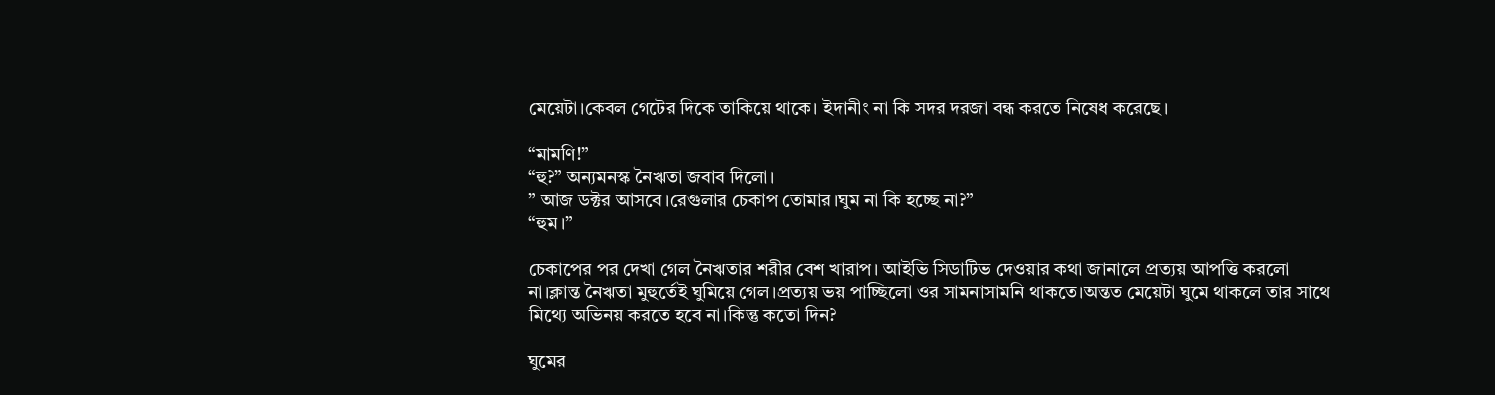মেয়েটা।কেবল গেটের দিকে তাকিয়ে থাকে। ইদানীং না কি সদর দরজা বন্ধ করতে নিষেধ করেছে।

“মামণি!”
“হু?” অন্যমনস্ক নৈঋতা জবাব দিলো।
” আজ ডক্টর আসবে।রেগুলার চেকাপ তোমার।ঘুম না কি হচ্ছে না?”
“হুম।”

চেকাপের পর দেখা গেল নৈঋতার শরীর বেশ খারাপ। আইভি সিডাটিভ দেওয়ার কথা জানালে প্রত্যয় আপত্তি করলো না।ক্লান্ত নৈঋতা মুহুর্তেই ঘুমিয়ে গেল।প্রত্যয় ভয় পাচ্ছিলো ওর সামনাসামনি থাকতে।অন্তত মেয়েটা ঘুমে থাকলে তার সাথে মিথ্যে অভিনয় করতে হবে না।কিন্তু কতো দিন?

ঘুমের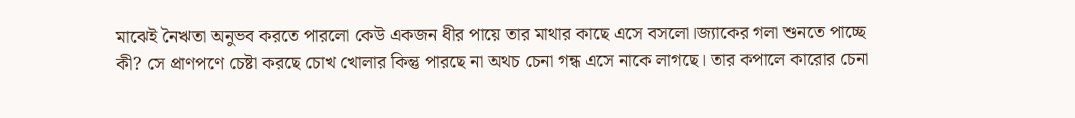মাঝেই নৈঋতা অনুভব করতে পারলো কেউ একজন ধীর পায়ে তার মাথার কাছে এসে বসলো।জ্যাকের গলা শুনতে পাচ্ছে কী? সে প্রাণপণে চেষ্টা করছে চোখ খোলার কিন্তু পারছে না অথচ চেনা গন্ধ এসে নাকে লাগছে। তার কপালে কারোর চেনা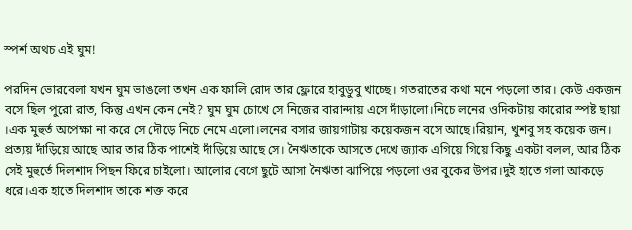স্পর্শ অথচ এই ঘুম!

পরদিন ভোরবেলা যখন ঘুম ভাঙলো তখন এক ফালি রোদ তার ফ্লোরে হাবুডুবু খাচ্ছে। গতরাতের কথা মনে পড়লো তার। কেউ একজন বসে ছিল পুরো রাত, কিন্তু এখন কেন নেই? ঘুম ঘুম চোখে সে নিজের বারান্দায় এসে দাঁড়ালো।নিচে লনের ওদিকটায় কারোর স্পষ্ট ছায়া ।এক মুহুর্ত অপেক্ষা না করে সে দৌড়ে নিচে নেমে এলো।লনের বসার জায়গাটায় কয়েকজন বসে আছে।রিয়ান, খুশবু সহ কয়েক জন। প্রত্যয় দাঁড়িয়ে আছে আর তার ঠিক পাশেই দাঁড়িয়ে আছে সে। নৈঋতাকে আসতে দেখে জ্যাক এগিয়ে গিয়ে কিছু একটা বলল, আর ঠিক সেই মুহুর্তে দিলশাদ পিছন ফিরে চাইলো। আলোর বেগে ছুটে আসা নৈঋতা ঝাপিয়ে পড়লো ওর বুকের উপর।দুই হাতে গলা আকড়ে ধরে।এক হাতে দিলশাদ তাকে শক্ত করে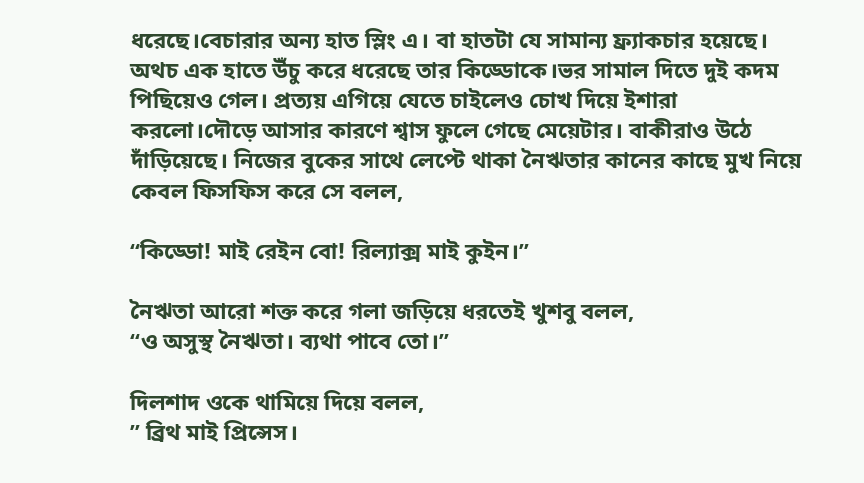ধরেছে।বেচারার অন্য হাত স্লিং এ। বা হাতটা যে সামান্য ফ্র‍্যাকচার হয়েছে। অথচ এক হাতে উঁচু করে ধরেছে তার কিড্ডোকে।ভর সামাল দিতে দুই কদম পিছিয়েও গেল। প্রত্যয় এগিয়ে যেতে চাইলেও চোখ দিয়ে ইশারা করলো।দৌড়ে আসার কারণে শ্বাস ফুলে গেছে মেয়েটার। বাকীরাও উঠে দাঁড়িয়েছে। নিজের বুকের সাথে লেপ্টে থাকা নৈঋতার কানের কাছে মুখ নিয়ে কেবল ফিসফিস করে সে বলল,

“কিড্ডো! মাই রেইন বো! রিল্যাক্স মাই কুইন।”

নৈঋতা আরো শক্ত করে গলা জড়িয়ে ধরতেই খুশবু বলল,
“ও অসুস্থ নৈঋতা। ব্যথা পাবে তো।”

দিলশাদ ওকে থামিয়ে দিয়ে বলল,
” ব্রিথ মাই প্রিন্সেস।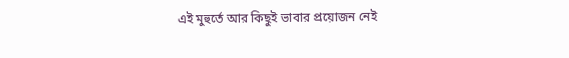এই মুহুর্তে আর কিছুই ভাবার প্রয়োজন নেই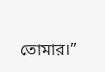তোমার।”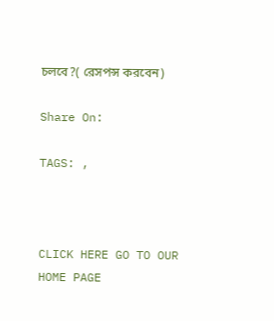চলবে?( রেসপন্স করবেন)

Share On:

TAGS: ,



CLICK HERE GO TO OUR HOME PAGE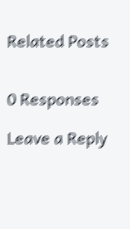Related Posts


0 Responses

Leave a Reply